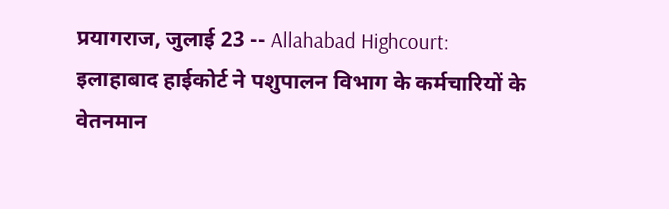प्रयागराज, जुलाई 23 -- Allahabad Highcourt: इलाहाबाद हाईकोर्ट ने पशुपालन विभाग के कर्मचारियों के वेतनमान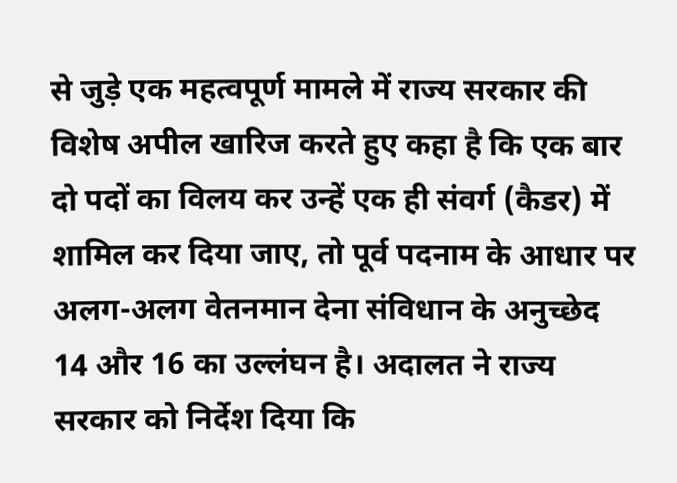से जुड़े एक महत्वपूर्ण मामले में राज्य सरकार की विशेष अपील खारिज करते हुए कहा है कि एक बार दो पदों का विलय कर उन्हें एक ही संवर्ग (कैडर) में शामिल कर दिया जाए, तो पूर्व पदनाम के आधार पर अलग-अलग वेतनमान देना संविधान के अनुच्छेद 14 और 16 का उल्लंघन है। अदालत ने राज्य सरकार को निर्देश दिया कि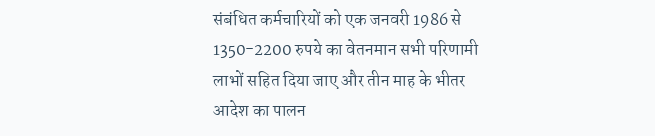संबंधित कर्मचारियों को एक जनवरी 1986 से 1350-2200 रुपये का वेतनमान सभी परिणामी लाभों सहित दिया जाए और तीन माह के भीतर आदेश का पालन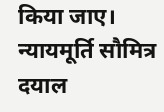किया जाए। न्यायमूर्ति सौमित्र दयाल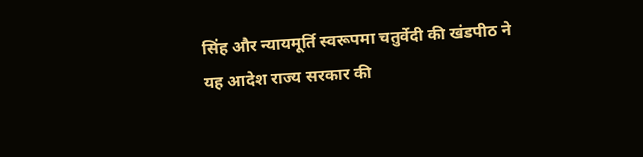सिंह और न्यायमूर्ति स्वरूपमा चतुर्वेदी की खंडपीठ ने यह आदेश राज्य सरकार की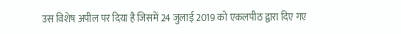उस विशेष अपील पर दिया है जिसमें 24 जुलाई 2019 को एकलपीठ द्वारा दिए गए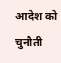आदेश को चुनौती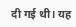दी गई थी। यह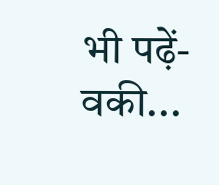भी पढ़ें- वकी...